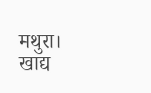मथुरा। खाद्य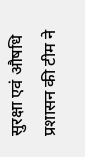सुरक्षा एवं औषधि प्रशासन की टीम ने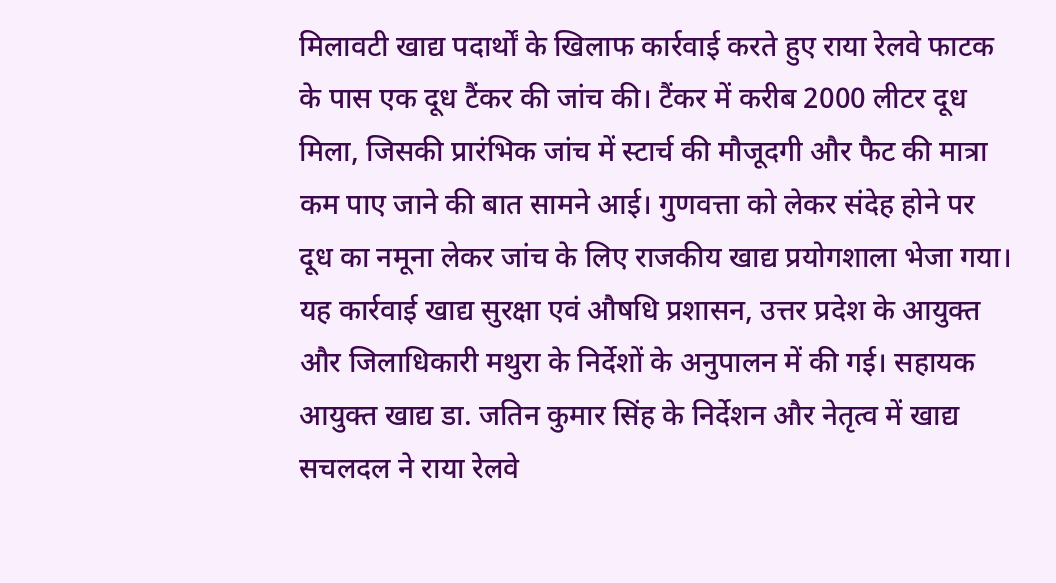मिलावटी खाद्य पदार्थों के खिलाफ कार्रवाई करते हुए राया रेलवे फाटक के पास एक दूध टैंकर की जांच की। टैंकर में करीब 2000 लीटर दूध मिला, जिसकी प्रारंभिक जांच में स्टार्च की मौजूदगी और फैट की मात्रा कम पाए जाने की बात सामने आई। गुणवत्ता को लेकर संदेह होने पर दूध का नमूना लेकर जांच के लिए राजकीय खाद्य प्रयोगशाला भेजा गया।
यह कार्रवाई खाद्य सुरक्षा एवं औषधि प्रशासन, उत्तर प्रदेश के आयुक्त और जिलाधिकारी मथुरा के निर्देशों के अनुपालन में की गई। सहायक आयुक्त खाद्य डा. जतिन कुमार सिंह के निर्देशन और नेतृत्व में खाद्य सचलदल ने राया रेलवे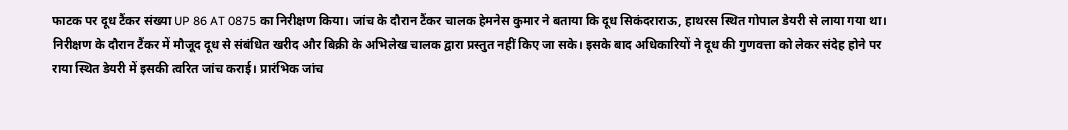फाटक पर दूध टैंकर संख्या UP 86 AT 0875 का निरीक्षण किया। जांच के दौरान टैंकर चालक हेमनेस कुमार ने बताया कि दूध सिकंदराराऊ, हाथरस स्थित गोपाल डेयरी से लाया गया था।
निरीक्षण के दौरान टैंकर में मौजूद दूध से संबंधित खरीद और बिक्री के अभिलेख चालक द्वारा प्रस्तुत नहीं किए जा सके। इसके बाद अधिकारियों ने दूध की गुणवत्ता को लेकर संदेह होने पर राया स्थित डेयरी में इसकी त्वरित जांच कराई। प्रारंभिक जांच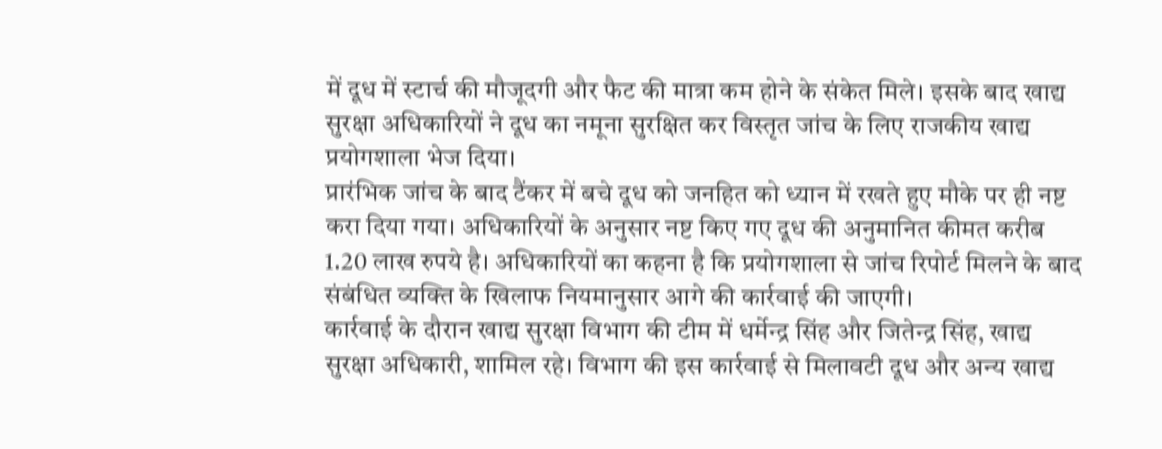में दूध में स्टार्च की मौजूदगी और फैट की मात्रा कम होने के संकेत मिले। इसके बाद खाद्य सुरक्षा अधिकारियों ने दूध का नमूना सुरक्षित कर विस्तृत जांच के लिए राजकीय खाद्य प्रयोगशाला भेज दिया।
प्रारंभिक जांच के बाद टैंकर में बचे दूध को जनहित को ध्यान में रखते हुए मौके पर ही नष्ट करा दिया गया। अधिकारियों के अनुसार नष्ट किए गए दूध की अनुमानित कीमत करीब 1.20 लाख रुपये है। अधिकारियों का कहना है कि प्रयोगशाला से जांच रिपोर्ट मिलने के बाद संबंधित व्यक्ति के खिलाफ नियमानुसार आगे की कार्रवाई की जाएगी।
कार्रवाई के दौरान खाद्य सुरक्षा विभाग की टीम में धर्मेन्द्र सिंह और जितेन्द्र सिंह, खाद्य सुरक्षा अधिकारी, शामिल रहे। विभाग की इस कार्रवाई से मिलावटी दूध और अन्य खाद्य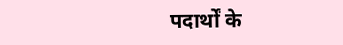पदार्थों के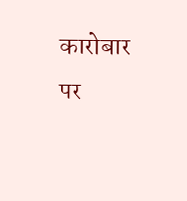कारोबार पर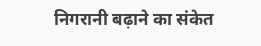निगरानी बढ़ाने का संकेत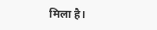मिला है।